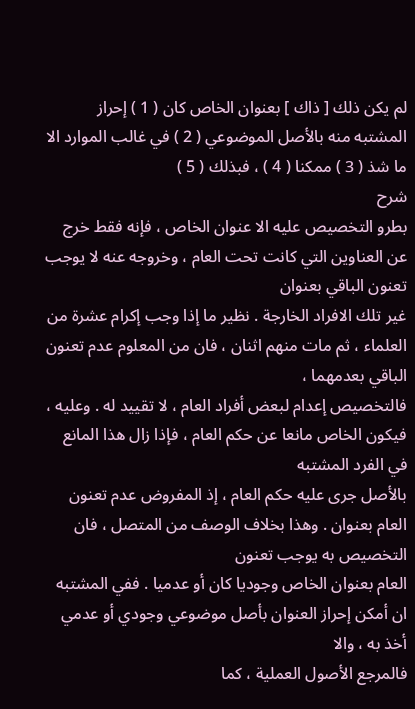لم يكن ذلك [ ذاك ] بعنوان الخاص كان ( 1 ) إحراز المشتبه منه بالأصل الموضوعي ( 2 ) في غالب الموارد الا ما شذ ( 3 ) ممكنا ( 4 ) ، فبذلك ( 5 )
شرح
بطرو التخصيص عليه الا عنوان الخاص ، فإنه فقط خرج عن العناوين التي كانت تحت العام ، وخروجه عنه لا يوجب تعنون الباقي بعنوان
غير تلك الافراد الخارجة . نظير ما إذا وجب إكرام عشرة من العلماء ، ثم مات منهم اثنان ، فان من المعلوم عدم تعنون الباقي بعدمهما ،
فالتخصيص إعدام لبعض أفراد العام ، لا تقييد له . وعليه ، فيكون الخاص مانعا عن حكم العام ، فإذا زال هذا المانع في الفرد المشتبه
بالأصل جرى عليه حكم العام ، إذ المفروض عدم تعنون العام بعنوان . وهذا بخلاف الوصف من المتصل ، فان التخصيص به يوجب تعنون
العام بعنوان الخاص وجوديا كان أو عدميا . ففي المشتبه ان أمكن إحراز العنوان بأصل موضوعي وجودي أو عدمي أخذ به ، والا
فالمرجع الأصول العملية ، كما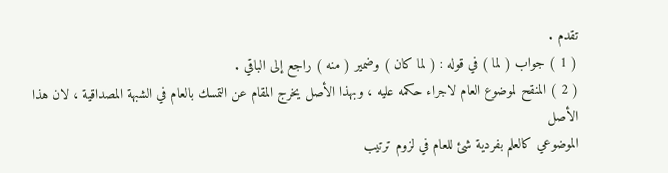تقدم .
( 1 ) جواب ( لما ) في قوله : ( لما كان ) وضمير ( منه ) راجع إلى الباقي .
( 2 ) المنقح لموضوع العام لاجراء حكمه عليه ، وبهذا الأصل يخرج المقام عن التمسك بالعام في الشبهة المصداقية ، لان هذا الأصل
الموضوعي كالعلم بفردية شئ للعام في لزوم ترتيب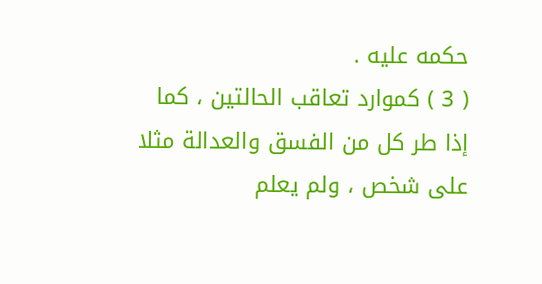حكمه عليه .
( 3 ) كموارد تعاقب الحالتين ، كما إذا طر كل من الفسق والعدالة مثلا على شخص ، ولم يعلم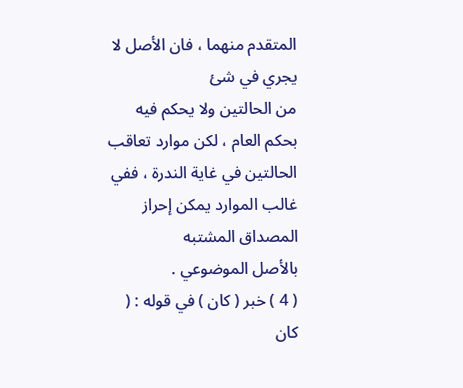المتقدم منهما ، فان الأصل لا يجري في شئ
من الحالتين ولا يحكم فيه بحكم العام ، لكن موارد تعاقب الحالتين في غاية الندرة ، ففي غالب الموارد يمكن إحراز المصداق المشتبه
بالأصل الموضوعي .
( 4 ) خبر ( كان ) في قوله : ( كان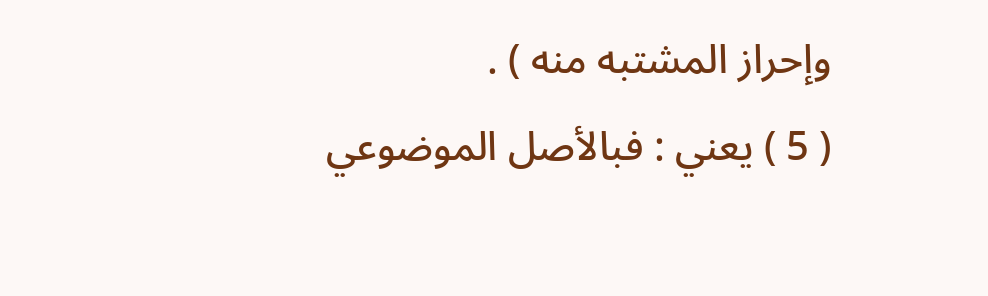وإحراز المشتبه منه ) .
( 5 ) يعني : فبالأصل الموضوعي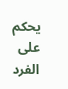يحكم على الفرد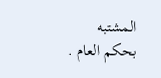المشتبه بحكم العام .